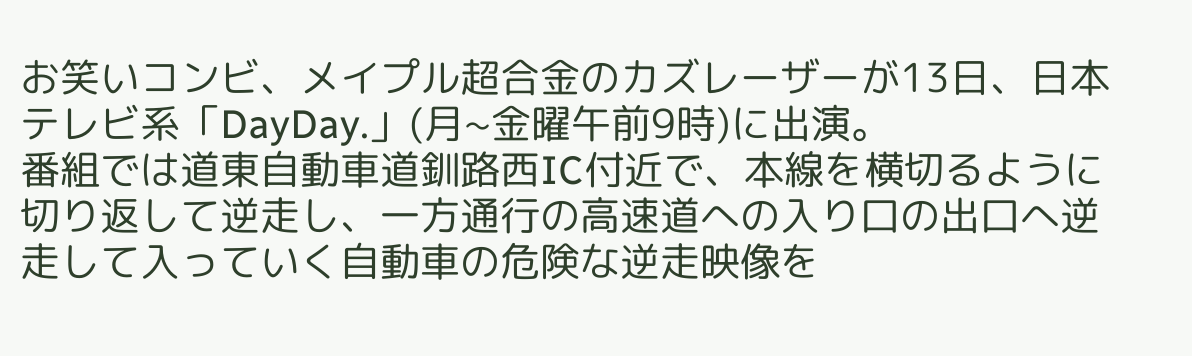お笑いコンビ、メイプル超合金のカズレーザーが13日、日本テレビ系「DayDay.」(月~金曜午前9時)に出演。
番組では道東自動車道釧路西IC付近で、本線を横切るように切り返して逆走し、一方通行の高速道への入り口の出口へ逆走して入っていく自動車の危険な逆走映像を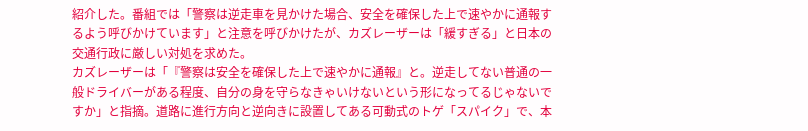紹介した。番組では「警察は逆走車を見かけた場合、安全を確保した上で速やかに通報するよう呼びかけています」と注意を呼びかけたが、カズレーザーは「緩すぎる」と日本の交通行政に厳しい対処を求めた。
カズレーザーは「『警察は安全を確保した上で速やかに通報』と。逆走してない普通の一般ドライバーがある程度、自分の身を守らなきゃいけないという形になってるじゃないですか」と指摘。道路に進行方向と逆向きに設置してある可動式のトゲ「スパイク」で、本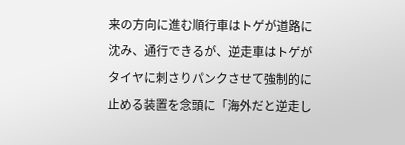来の方向に進む順行車はトゲが道路に沈み、通行できるが、逆走車はトゲがタイヤに刺さりパンクさせて強制的に止める装置を念頭に「海外だと逆走し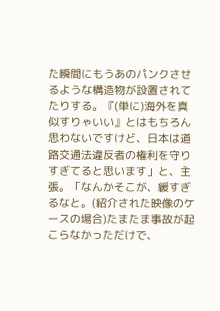た瞬間にもうあのパンクさせるような構造物が設置されてたりする。『(単に)海外を真似すりゃいい』とはもちろん思わないですけど、日本は道路交通法違反者の権利を守りすぎてると思います」と、主張。「なんかそこが、緩すぎるなと。(紹介された映像のケースの場合)たまたま事故が起こらなかっただけで、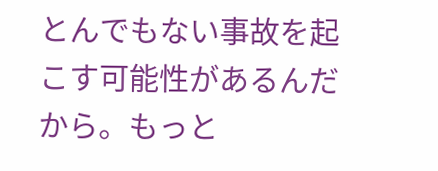とんでもない事故を起こす可能性があるんだから。もっと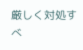厳しく対処すべ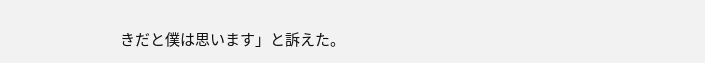きだと僕は思います」と訴えた。